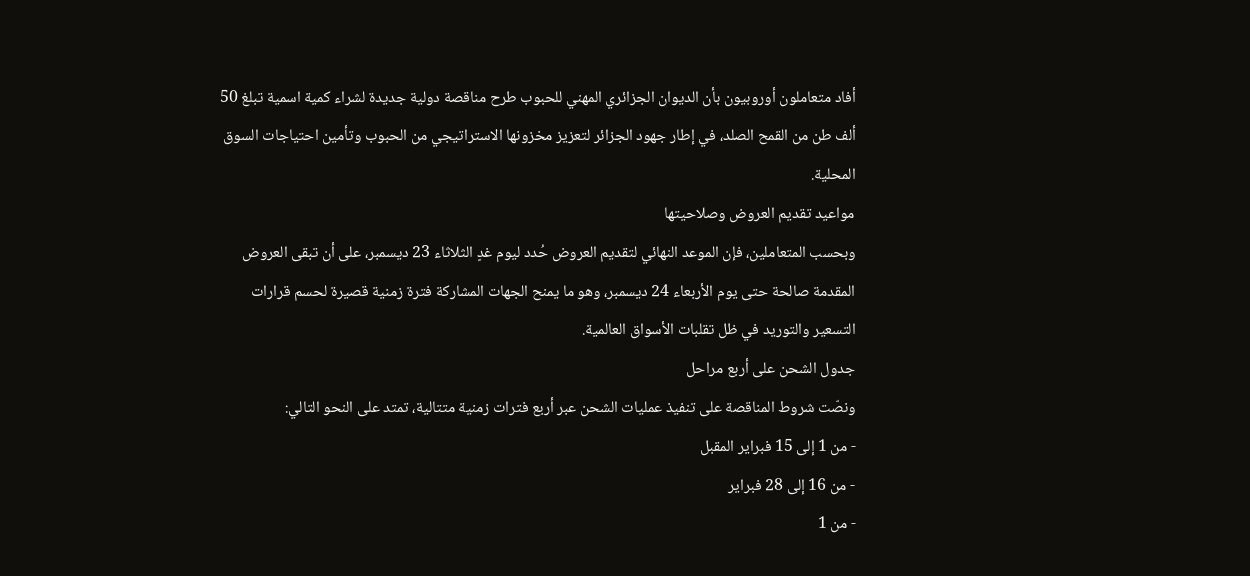أفاد متعاملون أوروبيون بأن الديوان الجزائري المهني للحبوب طرح مناقصة دولية جديدة لشراء كمية اسمية تبلغ 50 ألف طن من القمح الصلد، في إطار جهود الجزائر لتعزيز مخزونها الاستراتيجي من الحبوب وتأمين احتياجات السوق المحلية.
مواعيد تقديم العروض وصلاحيتها
وبحسب المتعاملين، فإن الموعد النهائي لتقديم العروض حُدد ليوم غدٍ الثلاثاء 23 ديسمبر، على أن تبقى العروض المقدمة صالحة حتى يوم الأربعاء 24 ديسمبر، وهو ما يمنح الجهات المشاركة فترة زمنية قصيرة لحسم قرارات التسعير والتوريد في ظل تقلبات الأسواق العالمية.
جدول الشحن على أربع مراحل
ونصّت شروط المناقصة على تنفيذ عمليات الشحن عبر أربع فترات زمنية متتالية، تمتد على النحو التالي:
- من 1 إلى 15 فبراير المقبل
- من 16 إلى 28 فبراير
- من 1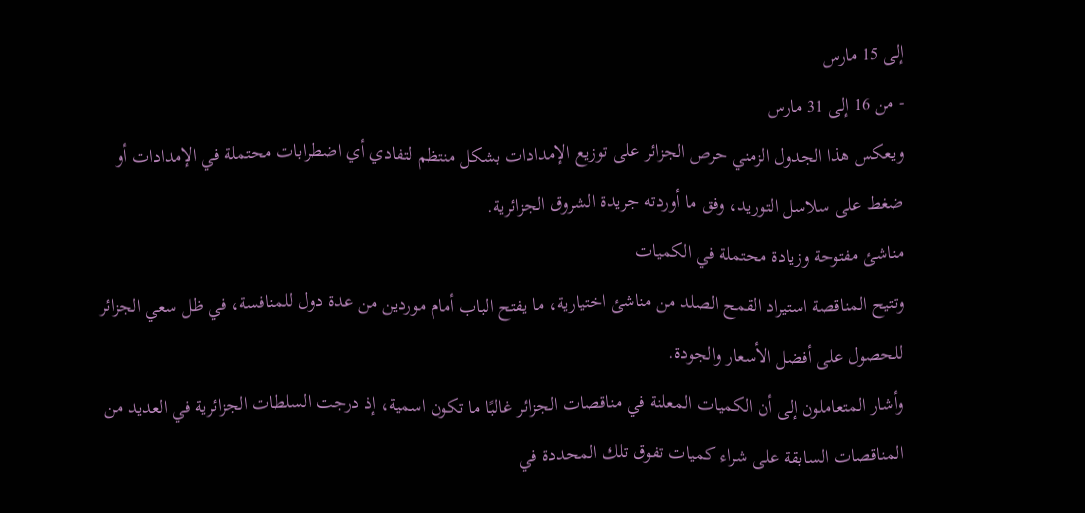إلى 15 مارس
- من 16 إلى 31 مارس
ويعكس هذا الجدول الزمني حرص الجزائر على توزيع الإمدادات بشكل منتظم لتفادي أي اضطرابات محتملة في الإمدادات أو ضغط على سلاسل التوريد، وفق ما أوردته جريدة الشروق الجزائرية.
مناشئ مفتوحة وزيادة محتملة في الكميات
وتتيح المناقصة استيراد القمح الصلد من مناشئ اختيارية، ما يفتح الباب أمام موردين من عدة دول للمنافسة، في ظل سعي الجزائر للحصول على أفضل الأسعار والجودة.
وأشار المتعاملون إلى أن الكميات المعلنة في مناقصات الجزائر غالبًا ما تكون اسمية، إذ درجت السلطات الجزائرية في العديد من المناقصات السابقة على شراء كميات تفوق تلك المحددة في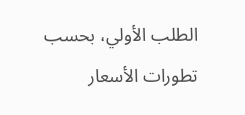الطلب الأولي، بحسب تطورات الأسعار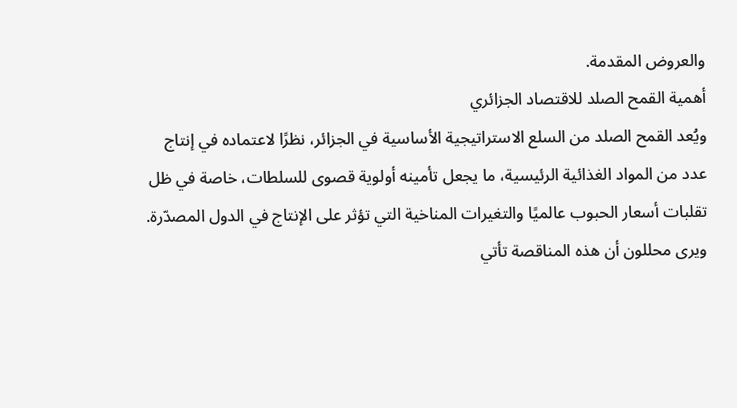والعروض المقدمة.
أهمية القمح الصلد للاقتصاد الجزائري
ويُعد القمح الصلد من السلع الاستراتيجية الأساسية في الجزائر، نظرًا لاعتماده في إنتاج عدد من المواد الغذائية الرئيسية، ما يجعل تأمينه أولوية قصوى للسلطات، خاصة في ظل تقلبات أسعار الحبوب عالميًا والتغيرات المناخية التي تؤثر على الإنتاج في الدول المصدّرة.
ويرى محللون أن هذه المناقصة تأتي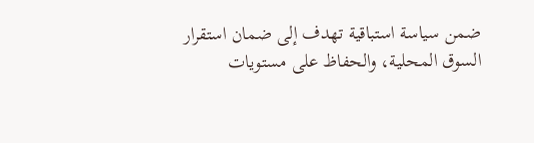ضمن سياسة استباقية تهدف إلى ضمان استقرار السوق المحلية، والحفاظ على مستويات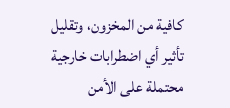كافية من المخزون، وتقليل تأثير أي اضطرابات خارجية محتملة على الأمن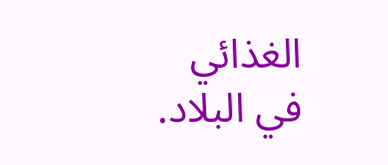الغذائي في البلاد.